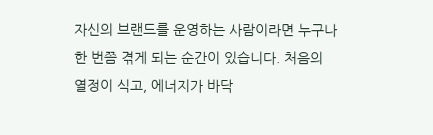자신의 브랜드를 운영하는 사람이라면 누구나 한 번쯤 겪게 되는 순간이 있습니다. 처음의 열정이 식고, 에너지가 바닥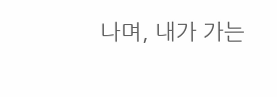나며, 내가 가는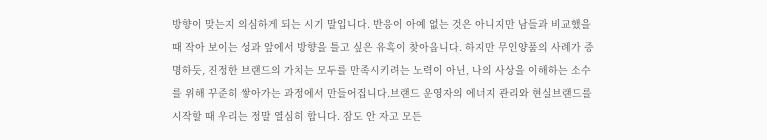방향이 맞는지 의심하게 되는 시기 말입니다. 반응이 아예 없는 것은 아니지만 남들과 비교했을 때 작아 보이는 성과 앞에서 방향을 틀고 싶은 유혹이 찾아옵니다. 하지만 무인양품의 사례가 증명하듯, 진정한 브랜드의 가치는 모두를 만족시키려는 노력이 아닌, 나의 사상을 이해하는 소수를 위해 꾸준히 쌓아가는 과정에서 만들어집니다.브랜드 운영자의 에너지 관리와 현실브랜드를 시작할 때 우리는 정말 열심히 합니다. 잠도 안 자고 모든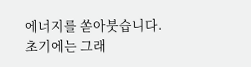에너지를 쏟아붓습니다. 초기에는 그래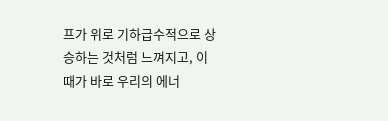프가 위로 기하급수적으로 상승하는 것처럼 느껴지고, 이때가 바로 우리의 에너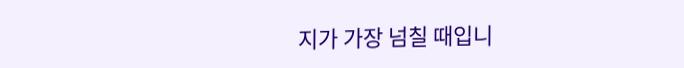지가 가장 넘칠 때입니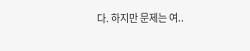다. 하지만 문제는 여..